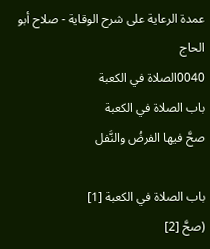عمدة الرعاية على شرح الوقاية - صلاح أبو الحاج
0040الصلاة في الكعبة
باب الصلاة في الكعبة
صحَّ فيها الفرضُ والنَّفل

باب الصلاة في الكعبة [1]
(صحَّ [2]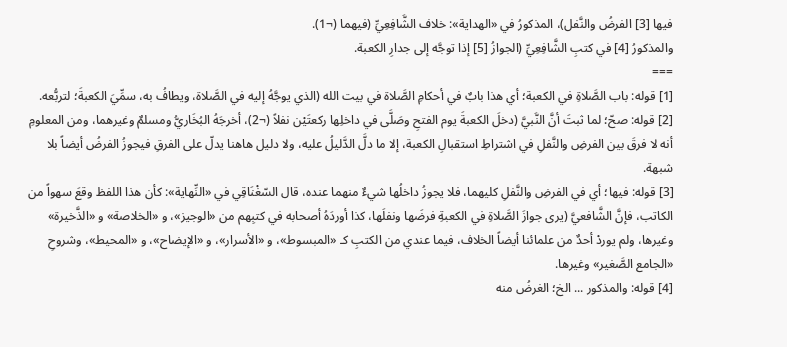فيها [3] الفرضُ والنَّفل)، المذكورُ في «الهداية»: خلاف الشَّافِعِيِّ (فيهما (¬1).
والمذكورُ [4] في كتبِ الشَّافِعِيِّ (الجوازُ [5] إذا توجَّه إلى جدارِ الكعبة.
===
[1] قوله: باب الصَّلاةِ في الكعبة؛ أي هذا بابٌ في أحكامِ الصَّلاة في بيت الله (الذي يوجَّهُ إليه في الصَّلاة، ويطافُ به، سمِّيَ الكعبةَ؛ لتربُّعه.
[2] قوله: صحّ؛ لما ثبتَ أنَّ النَّبيَّ (دخلَ الكعبةَ يوم الفتحِ وصَلَّى في داخلِها ركعتَيْن نفلاً (¬2)، أخرجَهُ البُخَاريُّ ومسلمٌ وغيرهما، ومن المعلومِ أنه لا فرقَ بين الفرضِ والنَّفلِ في اشتراطِ استقبالِ الكعبة، إلا ما دلَّ الدَّليلُ عليه، ولا دليل هاهنا يدلّ على الفرقِ فيجوزُ الفرضُ أيضاً بلا شبهة.
[3] قوله: فيها؛ أي في الفرضِ والنَّفلِ كليهما، فلا يجوزُ داخلُها شيءٌ منهما عنده، قال السّغْنَاقِي في «النِّهاية»: كأن هذا اللفظ وقعَ سهواً من الكاتب، فإنَّ الشَّافعيَّ (يرى جوازَ الصَّلاةِ في الكعبةِ فرضَها ونفلَها، كذا أوردَهُ أصحابه في كتبِهم من «الوجيز»، و «الخلاصة» و «الذَّخيرة» وغيرها، ولم يوردْ أحدٌ من علمائنا أيضاً الخلاف، فيما عندي من الكتبِ كـ «المبسوط»، و «الأسرار»، و «الإيضاح»، و «المحيط»، وشروحِ «الجامع الصَّغير» وغيرها.
[4] قوله: والمذكور ... الخ؛ الغرضُ منه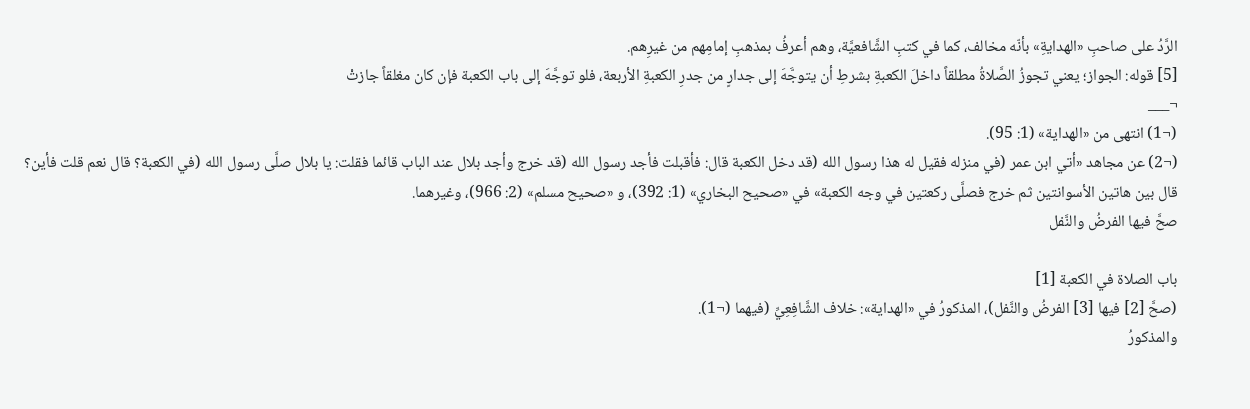الرَّدُ على صاحبِ «الهدايةِ» بأنّه مخالف، كما في كتبِ الشَّافعيَّة، وهم أعرفُ بمذهبِ إمامِهم من غيرِهم.
[5] قوله: الجواز؛ يعني تجوزُ الصَّلاةُ مطلقاً داخلَ الكعبةِ بشرطِ أن يتوجَّهَ إلى جدارٍ من جدرِ الكعبةِ الأربعة، فلو توجَّهَ إلى باب الكعبة فإن كان مغلقاً جازتْ
¬___
(¬1) انتهى من «الهداية» (1: 95).
(¬2) عن مجاهد «أتي ابن عمر (في منزله فقيل له هذا رسول الله (قد دخل الكعبة قال: فأقبلت فأجد رسول الله (قد خرج وأجد بلال عند الباب قائما فقلت: يا بلال صلَّى رسول الله (في الكعبة؟ قال نعم قلت فأين؟ قال بين هاتين الأسوانتين ثم خرج فصلَّى ركعتين في وجه الكعبة» في «صحيح البخاري» (1: 392)، و «صحيح مسلم» (2: 966)، وغيرهما.
صحَّ فيها الفرضُ والنَّفل

باب الصلاة في الكعبة [1]
(صحَّ [2] فيها [3] الفرضُ والنَّفل)، المذكورُ في «الهداية»: خلاف الشَّافِعِيِّ (فيهما (¬1).
والمذكورُ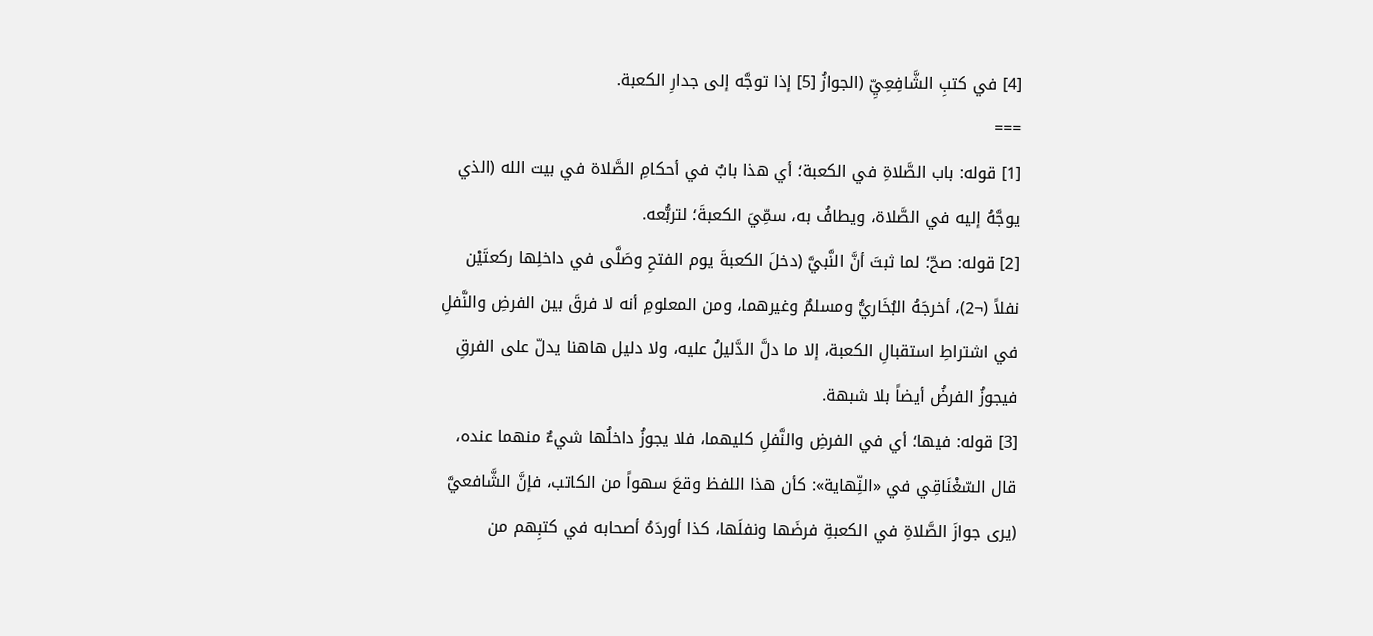[4] في كتبِ الشَّافِعِيِّ (الجوازُ [5] إذا توجَّه إلى جدارِ الكعبة.
===
[1] قوله: باب الصَّلاةِ في الكعبة؛ أي هذا بابٌ في أحكامِ الصَّلاة في بيت الله (الذي يوجَّهُ إليه في الصَّلاة، ويطافُ به، سمِّيَ الكعبةَ؛ لتربُّعه.
[2] قوله: صحّ؛ لما ثبتَ أنَّ النَّبيَّ (دخلَ الكعبةَ يوم الفتحِ وصَلَّى في داخلِها ركعتَيْن نفلاً (¬2)، أخرجَهُ البُخَاريُّ ومسلمٌ وغيرهما، ومن المعلومِ أنه لا فرقَ بين الفرضِ والنَّفلِ في اشتراطِ استقبالِ الكعبة، إلا ما دلَّ الدَّليلُ عليه، ولا دليل هاهنا يدلّ على الفرقِ فيجوزُ الفرضُ أيضاً بلا شبهة.
[3] قوله: فيها؛ أي في الفرضِ والنَّفلِ كليهما، فلا يجوزُ داخلُها شيءٌ منهما عنده، قال السّغْنَاقِي في «النِّهاية»: كأن هذا اللفظ وقعَ سهواً من الكاتب، فإنَّ الشَّافعيَّ (يرى جوازَ الصَّلاةِ في الكعبةِ فرضَها ونفلَها، كذا أوردَهُ أصحابه في كتبِهم من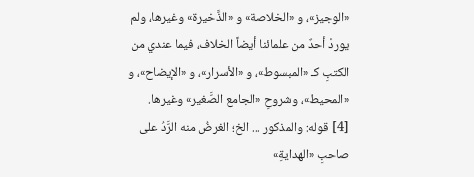«الوجيز»، و «الخلاصة» و «الذَّخيرة» وغيرها، ولم يوردْ أحدٌ من علمائنا أيضاً الخلاف، فيما عندي من الكتبِ كـ «المبسوط»، و «الأسرار»، و «الإيضاح»، و «المحيط»، وشروحِ «الجامع الصَّغير» وغيرها.
[4] قوله: والمذكور ... الخ؛ الغرضُ منه الرَّدُ على صاحبِ «الهدايةِ»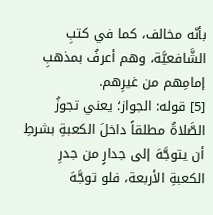بأنّه مخالف، كما في كتبِ الشَّافعيَّة، وهم أعرفُ بمذهبِ إمامِهم من غيرِهم.
[5] قوله: الجواز؛ يعني تجوزُ الصَّلاةُ مطلقاً داخلَ الكعبةِ بشرطِ أن يتوجَّهَ إلى جدارٍ من جدرِ الكعبةِ الأربعة، فلو توجَّهَ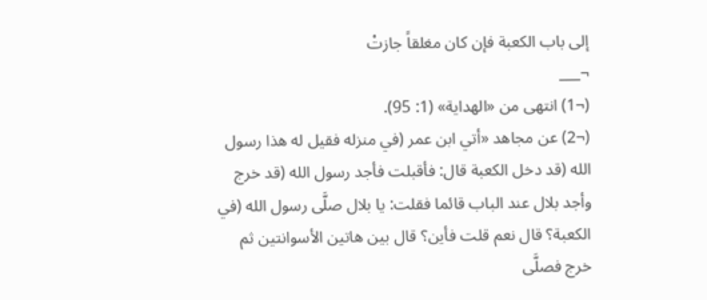إلى باب الكعبة فإن كان مغلقاً جازتْ
¬___
(¬1) انتهى من «الهداية» (1: 95).
(¬2) عن مجاهد «أتي ابن عمر (في منزله فقيل له هذا رسول الله (قد دخل الكعبة قال: فأقبلت فأجد رسول الله (قد خرج وأجد بلال عند الباب قائما فقلت: يا بلال صلَّى رسول الله (في الكعبة؟ قال نعم قلت فأين؟ قال بين هاتين الأسوانتين ثم خرج فصلَّى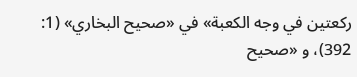ركعتين في وجه الكعبة» في «صحيح البخاري» (1: 392)، و «صحيح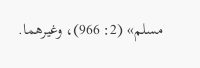مسلم» (2: 966)، وغيرهما.